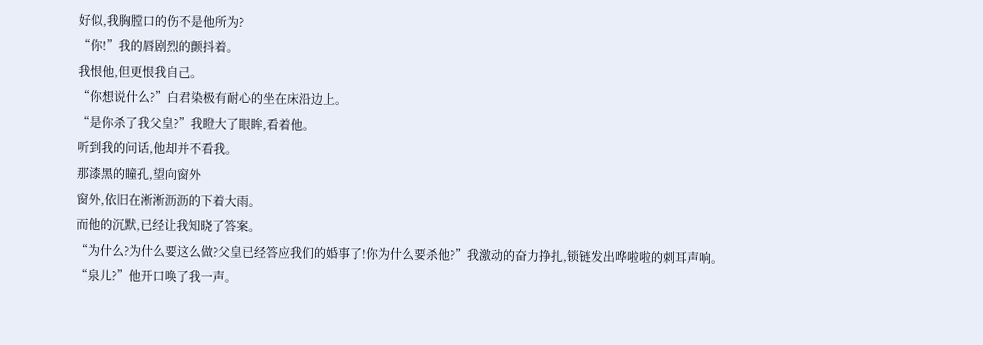好似,我胸膛口的伤不是他所为?
“你!”我的唇剧烈的颤抖着。
我恨他,但更恨我自己。
“你想说什么?”白君染极有耐心的坐在床沿边上。
“是你杀了我父皇?”我瞪大了眼眸,看着他。
听到我的问话,他却并不看我。
那漆黑的瞳孔,望向窗外
窗外,依旧在淅淅沥沥的下着大雨。
而他的沉默,已经让我知晓了答案。
“为什么?为什么要这么做?父皇已经答应我们的婚事了!你为什么要杀他?”我激动的奋力挣扎,锁链发出哗啦啦的刺耳声响。
“泉儿?”他开口唤了我一声。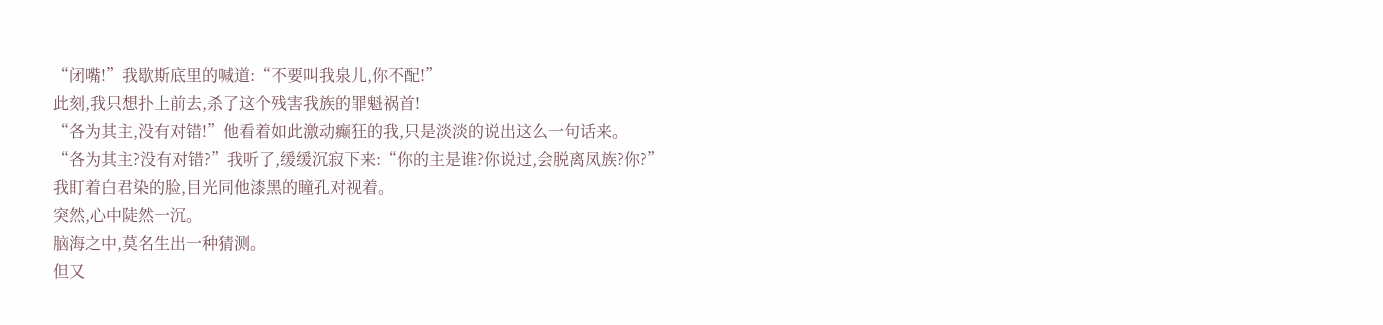“闭嘴!”我歇斯底里的喊道:“不要叫我泉儿,你不配!”
此刻,我只想扑上前去,杀了这个残害我族的罪魁祸首!
“各为其主,没有对错!”他看着如此激动癫狂的我,只是淡淡的说出这么一句话来。
“各为其主?没有对错?”我听了,缓缓沉寂下来:“你的主是谁?你说过,会脱离凤族?你?”
我盯着白君染的脸,目光同他漆黑的瞳孔对视着。
突然,心中陡然一沉。
脑海之中,莫名生出一种猜测。
但又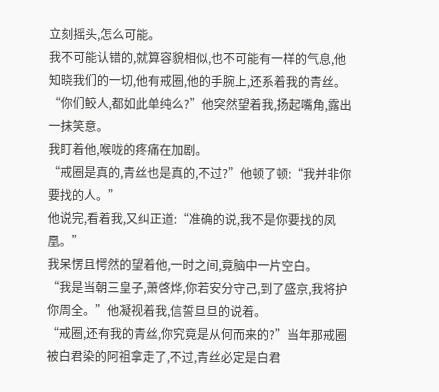立刻摇头,怎么可能。
我不可能认错的,就算容貌相似,也不可能有一样的气息,他知晓我们的一切,他有戒圈,他的手腕上,还系着我的青丝。
“你们鲛人,都如此单纯么?”他突然望着我,扬起嘴角,露出一抹笑意。
我盯着他,喉咙的疼痛在加剧。
“戒圈是真的,青丝也是真的,不过?”他顿了顿:“我并非你要找的人。”
他说完,看着我,又纠正道:“准确的说,我不是你要找的凤凰。”
我呆愣且愕然的望着他,一时之间,竟脑中一片空白。
“我是当朝三皇子,萧啓烨,你若安分守己,到了盛京,我将护你周全。”他凝视着我,信誓旦旦的说着。
“戒圈,还有我的青丝,你究竟是从何而来的?”当年那戒圈被白君染的阿祖拿走了,不过,青丝必定是白君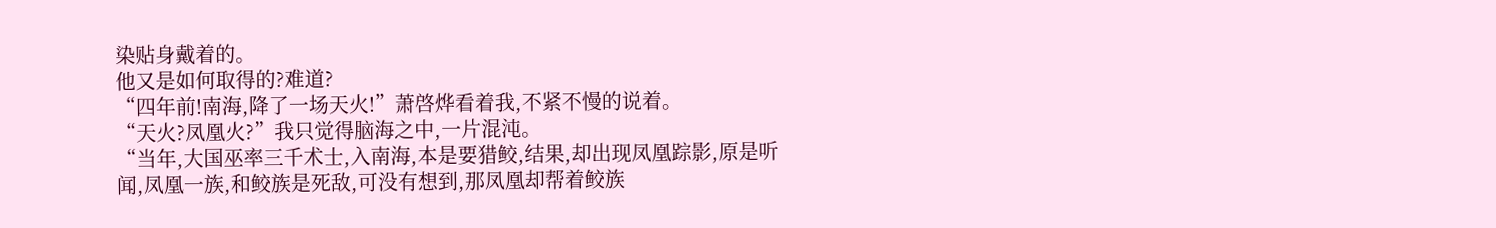染贴身戴着的。
他又是如何取得的?难道?
“四年前!南海,降了一场天火!”萧啓烨看着我,不紧不慢的说着。
“天火?凤凰火?”我只觉得脑海之中,一片混沌。
“当年,大国巫率三千术士,入南海,本是要猎鲛,结果,却出现凤凰踪影,原是听闻,凤凰一族,和鲛族是死敌,可没有想到,那凤凰却帮着鲛族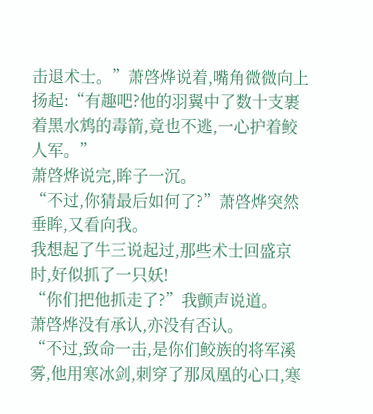击退术士。”萧啓烨说着,嘴角微微向上扬起:“有趣吧?他的羽翼中了数十支裹着黑水鸩的毒箭,竟也不逃,一心护着鲛人军。”
萧啓烨说完,眸子一沉。
“不过,你猜最后如何了?”萧啓烨突然垂眸,又看向我。
我想起了牛三说起过,那些术士回盛京时,好似抓了一只妖!
“你们把他抓走了?”我颤声说道。
萧啓烨没有承认,亦没有否认。
“不过,致命一击,是你们鲛族的将军溪雾,他用寒冰剑,刺穿了那凤凰的心口,寒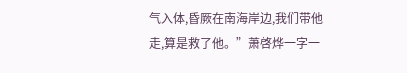气入体,昏厥在南海岸边,我们带他走,算是救了他。”萧啓烨一字一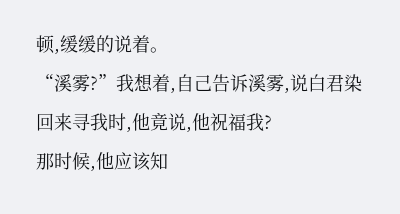顿,缓缓的说着。
“溪雾?”我想着,自己告诉溪雾,说白君染回来寻我时,他竟说,他祝福我?
那时候,他应该知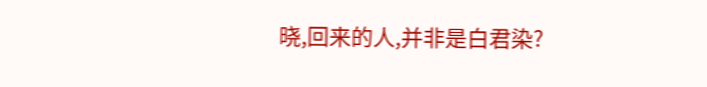晓,回来的人,并非是白君染?